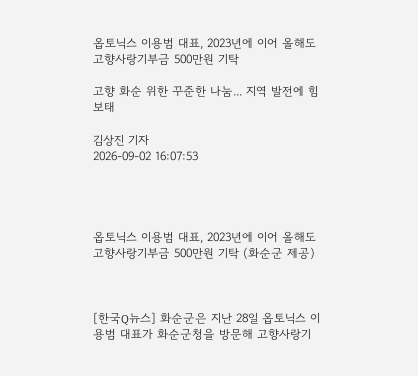옵토닉스 이용범 대표, 2023년에 이어 올해도 고향사랑기부금 500만원 기탁

고향 화순 위한 꾸준한 나눔... 지역 발전에 힘 보태

김상진 기자
2026-09-02 16:07:53




옵토닉스 이용범 대표, 2023년에 이어 올해도 고향사랑기부금 500만원 기탁 (화순군 제공)



[한국Q뉴스] 화순군은 지난 28일 옵토닉스 이용범 대표가 화순군청을 방문해 고향사랑기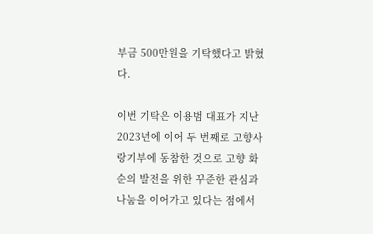부금 500만원을 기탁했다고 밝혔다.

이번 기탁은 이용범 대표가 지난 2023년에 이어 두 번째로 고향사랑기부에 동참한 것으로 고향 화순의 발전을 위한 꾸준한 관심과 나눔을 이어가고 있다는 점에서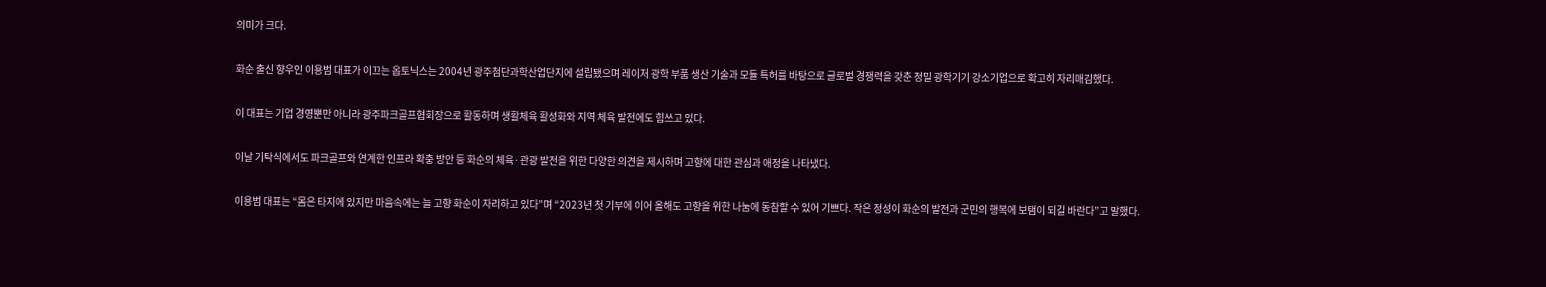의미가 크다.

화순 출신 향우인 이용범 대표가 이끄는 옵토닉스는 2004년 광주첨단과학산업단지에 설립됐으며 레이저 광학 부품 생산 기술과 모듈 특허를 바탕으로 글로벌 경쟁력을 갖춘 정밀 광학기기 강소기업으로 확고히 자리매김했다.

이 대표는 기업 경영뿐만 아니라 광주파크골프협회장으로 활동하며 생활체육 활성화와 지역 체육 발전에도 힘쓰고 있다.

이날 기탁식에서도 파크골프와 연계한 인프라 확충 방안 등 화순의 체육·관광 발전을 위한 다양한 의견을 제시하며 고향에 대한 관심과 애정을 나타냈다.

이용범 대표는 “몸은 타지에 있지만 마음속에는 늘 고향 화순이 자리하고 있다”며 “2023년 첫 기부에 이어 올해도 고향을 위한 나눔에 동참할 수 있어 기쁘다. 작은 정성이 화순의 발전과 군민의 행복에 보탬이 되길 바란다”고 말했다.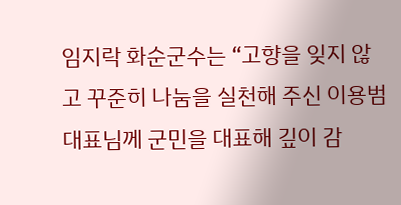임지락 화순군수는 “고향을 잊지 않고 꾸준히 나눔을 실천해 주신 이용범 대표님께 군민을 대표해 깊이 감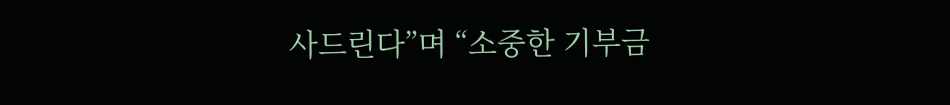사드린다”며 “소중한 기부금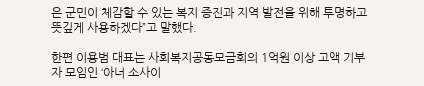은 군민이 체감할 수 있는 복지 증진과 지역 발전을 위해 투명하고 뜻깊게 사용하겠다”고 말했다.

한편 이용범 대표는 사회복지공동모금회의 1억원 이상 고액 기부자 모임인 ‘아너 소사이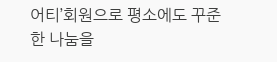어티’회원으로 평소에도 꾸준한 나눔을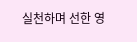실천하며 선한 영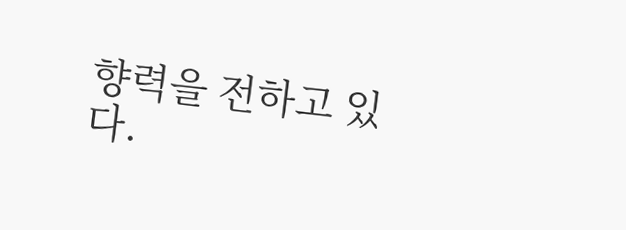향력을 전하고 있다.